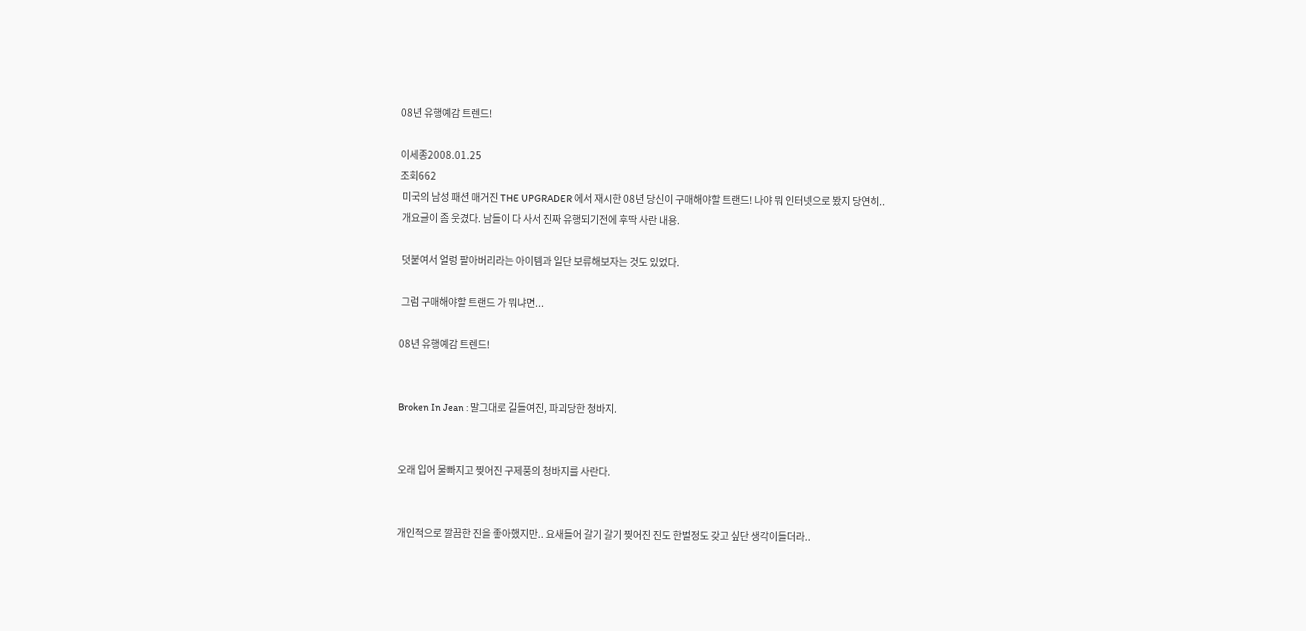08년 유행예감 트렌드!

이세종2008.01.25
조회662
 미국의 남성 패션 매거진 THE UPGRADER 에서 재시한 08년 당신이 구매해야할 트랜드! 나야 뭐 인터넷으로 봤지 당연히..
 개요글이 좀 웃겼다. 남들이 다 사서 진짜 유행되기전에 후딱 사란 내용.

 덧붙여서 얼렁 팔아버리라는 아이템과 일단 보류해보자는 것도 있었다.

 그럼 구매해야할 트랜드 가 뭐냐면...

08년 유행예감 트렌드!


Broken In Jean : 말그대로 길들여진, 파괴당한 청바지.


오래 입어 물빠지고 찢어진 구제풍의 청바지를 사란다.


개인적으로 깔끔한 진을 좋아했지만.. 요새들어 갈기 갈기 찢어진 진도 한벌정도 갖고 싶단 생각이들더라..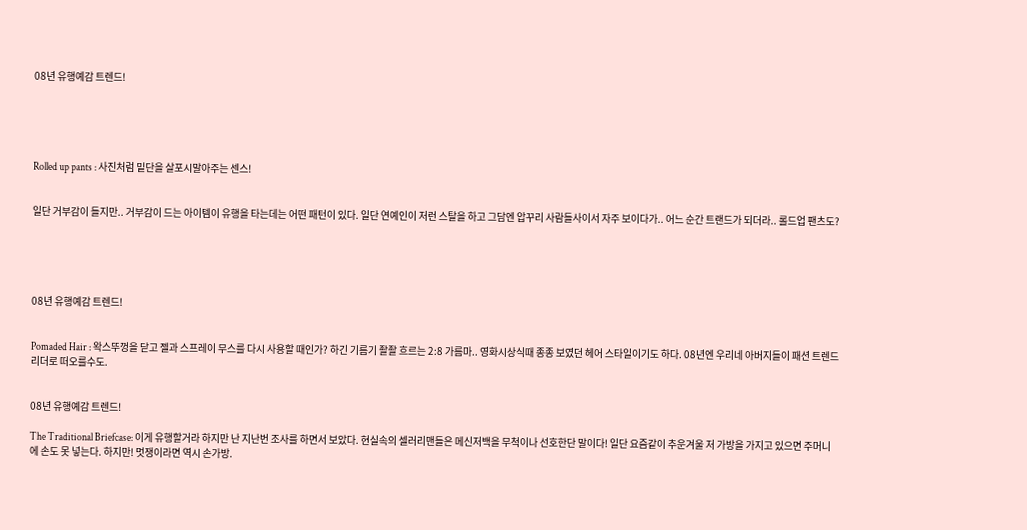08년 유행예감 트렌드!





Rolled up pants : 사진처럼 밑단을 살포시말아주는 센스!


일단 거부감이 들지만.. 거부감이 드는 아이템이 유행을 타는데는 어떤 패턴이 있다. 일단 연예인이 저런 스탈을 하고 그담엔 압꾸리 사람들사이서 자주 보이다가.. 어느 순간 트랜드가 되더라.. 롤드업 팬츠도?





08년 유행예감 트렌드!


Pomaded Hair : 왁스뚜껑을 닫고 젤과 스프레이 무스를 다시 사용할 때인가? 하긴 기름기 좔좔 흐르는 2:8 가름마.. 영화시상식때 종종 보였던 헤어 스타일이기도 하다. 08년엔 우리네 아버지들이 패션 트렌드 리더로 떠오를수도.


08년 유행예감 트렌드!

The Traditional Briefcase: 이게 유행할거라 하지만 난 지난번 조사를 하면서 보았다. 현실속의 셀러리맨들은 메신저백을 무척이나 선호한단 말이다! 일단 요즘같이 추운겨울 저 가방을 가지고 있으면 주머니에 손도 못 넣는다. 하지만! 멋쟁이라면 역시 손가방.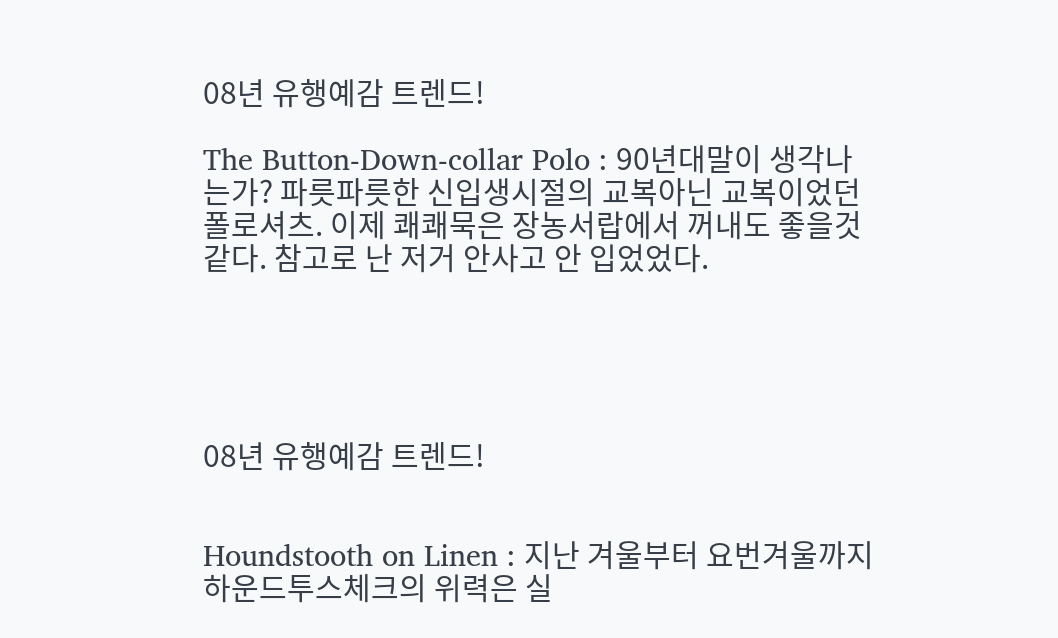08년 유행예감 트렌드!

The Button-Down-collar Polo : 90년대말이 생각나는가? 파릇파릇한 신입생시절의 교복아닌 교복이었던 폴로셔츠. 이제 쾌쾌묵은 장농서랍에서 꺼내도 좋을것 같다. 참고로 난 저거 안사고 안 입었었다.





08년 유행예감 트렌드!


Houndstooth on Linen : 지난 겨울부터 요번겨울까지 하운드투스체크의 위력은 실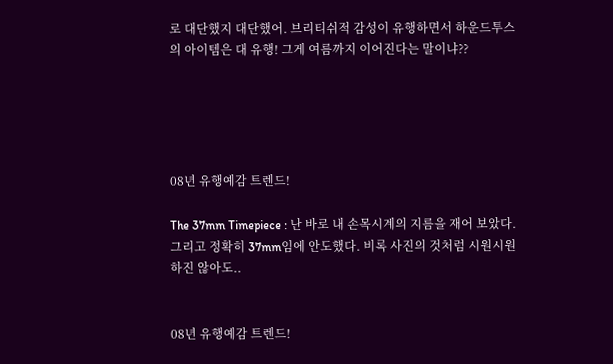로 대단했지 대단했어. 브리티쉬적 감성이 유행하면서 하운드투스의 아이템은 대 유행! 그게 여름까지 이어진다는 말이냐??





08년 유행예감 트렌드!

The 37mm Timepiece : 난 바로 내 손목시계의 지름을 재어 보았다. 그리고 정확히 37mm임에 안도했다. 비록 사진의 것처럼 시원시원하진 않아도..


08년 유행예감 트렌드!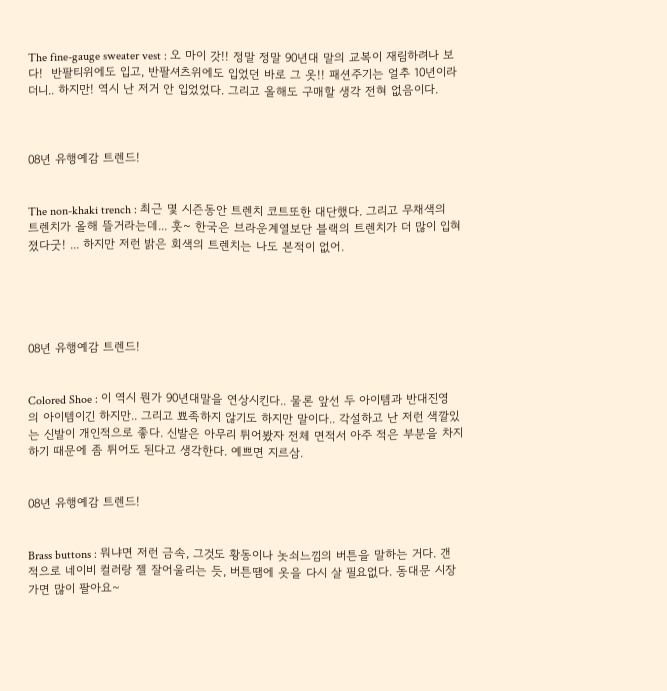The fine-gauge sweater vest : 오 마이 갓!! 정말 정말 90년대 말의 교복이 재림하려나 보다!  반팔티위에도 입고, 반팔셔츠위에도 입었던 바로 그 옷!! 패션주기는 얼추 10년이라더니.. 하지만! 역시 난 저거 안 입었었다. 그리고 올해도 구매할 생각 전혀 없음이다.



08년 유행예감 트렌드!


The non-khaki trench : 최근 몇 시즌동안 트렌치 코트또한 대단했다. 그리고 무채색의 트렌치가 올해 뜰거라는데... 훗~ 한국은 브라운계열보단 블랙의 트렌치가 더 많이 입혀졌다굿! ... 하지만 저런 밝은 회색의 트렌치는 나도 본적이 없어.





08년 유행예감 트렌드!


Colored Shoe : 이 역시 뭔가 90년대말을 연상시킨다.. 물론 앞선 두 아이템과 반대진영의 아이템이긴 하지만.. 그리고 뾰족하지 않기도 하지만 말이다.. 각설하고 난 저런 색깔있는 신발이 개인적으로 좋다. 신발은 아무리 튀어봤자 전체 면적서 아주 적은 부분을 차지 하기 때문에 좀 튀어도 된다고 생각한다. 예쁘면 지르삼.


08년 유행예감 트렌드!


Brass buttons : 뭐냐면 저런 금속, 그것도 황동이나 놋쇠느낌의 버튼을 말하는 거다. 갠적으로 네이비 컬러랑 젤 잘어울리는 듯, 버튼땜에 옷을 다시 살 필요없다. 동대문 시장 가면 많이 팔아요~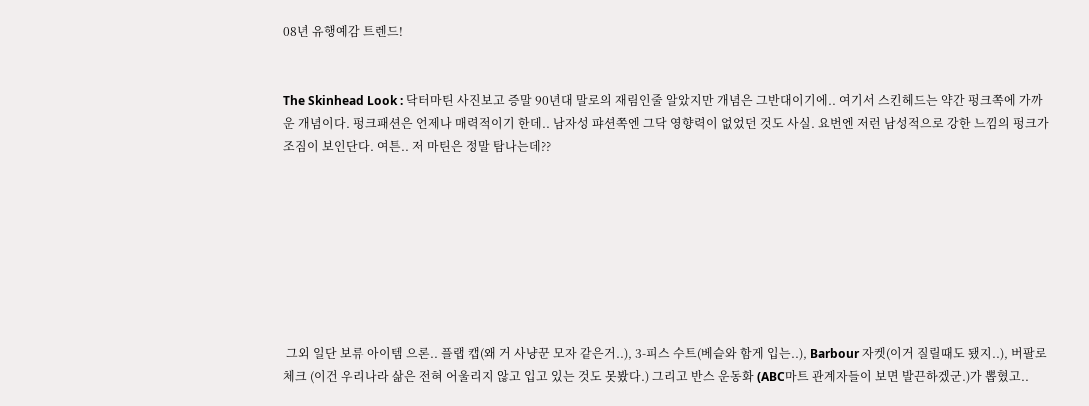08년 유행예감 트렌드!


The Skinhead Look : 닥터마틴 사진보고 증말 90년대 말로의 재림인줄 알았지만 개념은 그반대이기에.. 여기서 스킨헤드는 약간 펑크쪽에 가까운 개념이다. 펑크패션은 언제나 매력적이기 한데.. 남자성 퍄션쪽엔 그닥 영향력이 없었던 것도 사실. 요번엔 저런 남성적으로 강한 느낌의 펑크가 조짐이 보인단다. 여튼.. 저 마틴은 정말 탐나는데??








 그외 일단 보류 아이템 으론.. 플랩 캡(왜 거 사냥꾼 모자 같은거..), 3-피스 수트(베슽와 함게 입는..), Barbour 자켓(이거 질릴때도 됐지..), 버팔로체크 (이건 우리나라 삶은 전혀 어울리지 않고 입고 있는 것도 못봤다.) 그리고 반스 운동화 (ABC마트 관계자들이 보면 발끈하겠군.)가 뽑혔고..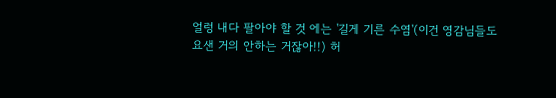얼렁 내다 팔아야 할 것 에는 '길게 기른 수염'(이건 영감님들도 요샌 거의 안하는 거잖아!!) 허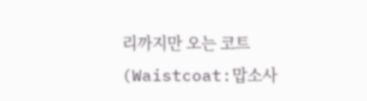리까지만 오는 코트(Waistcoat:맙소사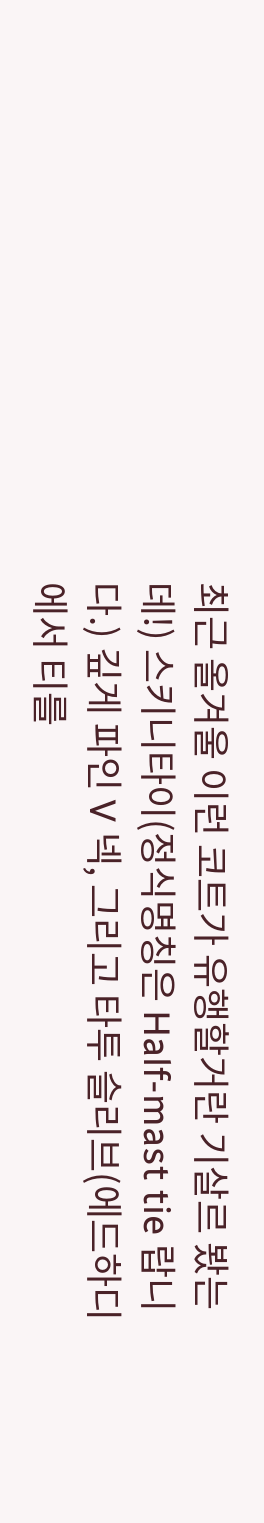최근 올겨울 이런 코트가 유행할거란 기살르 봤는데!) 스키니타이(정식명칭은 Half-mast tie 랍니다.) 깊게 파인 V 넥, 그리고 타투 슬리브(에드하디에서 티를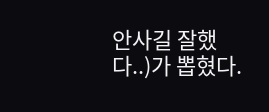안사길 잘했다..)가 뽑혔다.